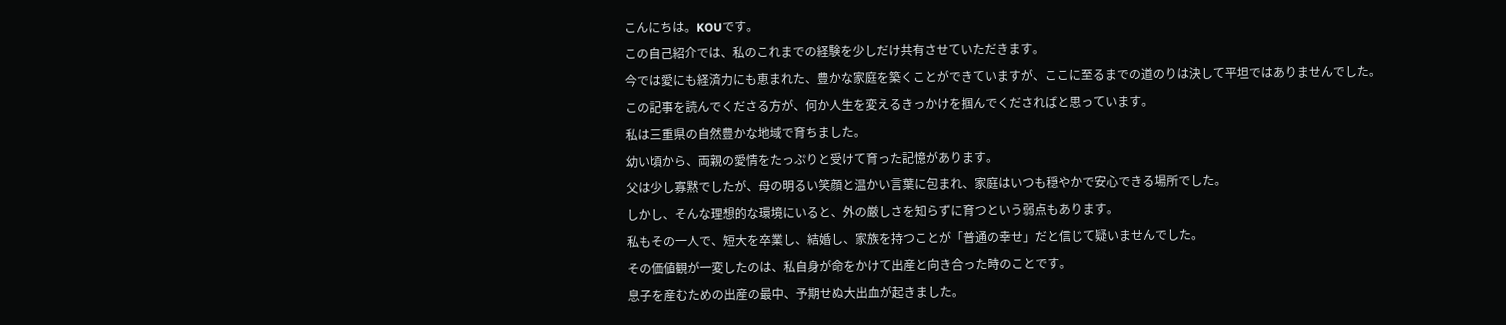こんにちは。KOUです。
この自己紹介では、私のこれまでの経験を少しだけ共有させていただきます。
今では愛にも経済力にも恵まれた、豊かな家庭を築くことができていますが、ここに至るまでの道のりは決して平坦ではありませんでした。
この記事を読んでくださる方が、何か人生を変えるきっかけを掴んでくださればと思っています。
私は三重県の自然豊かな地域で育ちました。
幼い頃から、両親の愛情をたっぷりと受けて育った記憶があります。
父は少し寡黙でしたが、母の明るい笑顔と温かい言葉に包まれ、家庭はいつも穏やかで安心できる場所でした。
しかし、そんな理想的な環境にいると、外の厳しさを知らずに育つという弱点もあります。
私もその一人で、短大を卒業し、結婚し、家族を持つことが「普通の幸せ」だと信じて疑いませんでした。
その価値観が一変したのは、私自身が命をかけて出産と向き合った時のことです。
息子を産むための出産の最中、予期せぬ大出血が起きました。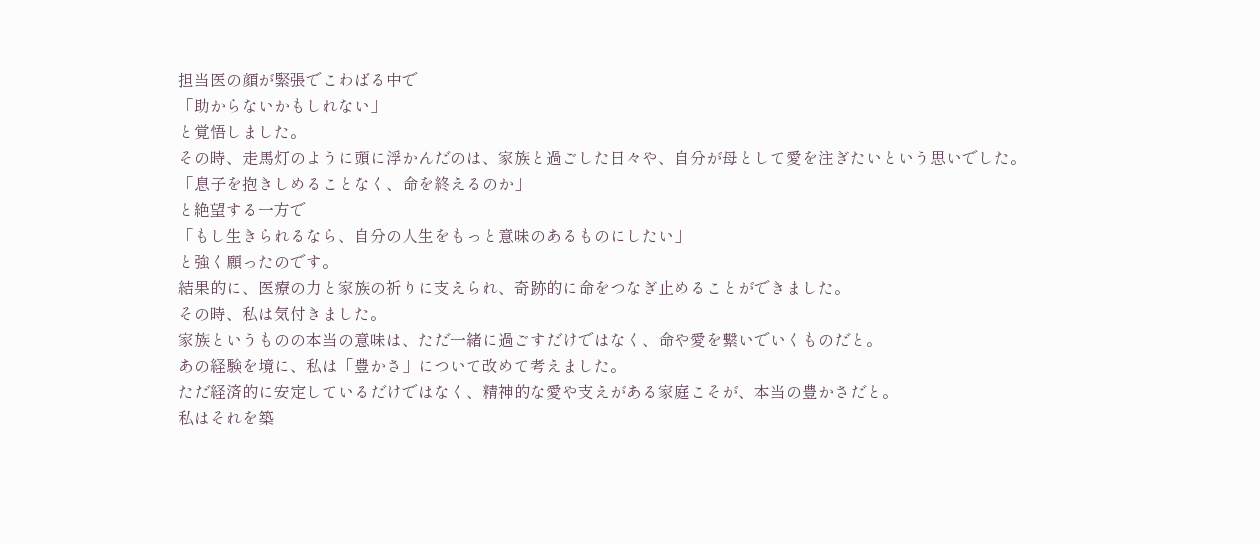担当医の顔が緊張でこわばる中で
「助からないかもしれない」
と覚悟しました。
その時、走馬灯のように頭に浮かんだのは、家族と過ごした日々や、自分が母として愛を注ぎたいという思いでした。
「息子を抱きしめることなく、命を終えるのか」
と絶望する一方で
「もし生きられるなら、自分の人生をもっと意味のあるものにしたい」
と強く願ったのです。
結果的に、医療の力と家族の祈りに支えられ、奇跡的に命をつなぎ止めることができました。
その時、私は気付きました。
家族というものの本当の意味は、ただ一緒に過ごすだけではなく、命や愛を繋いでいくものだと。
あの経験を境に、私は「豊かさ」について改めて考えました。
ただ経済的に安定しているだけではなく、精神的な愛や支えがある家庭こそが、本当の豊かさだと。
私はそれを築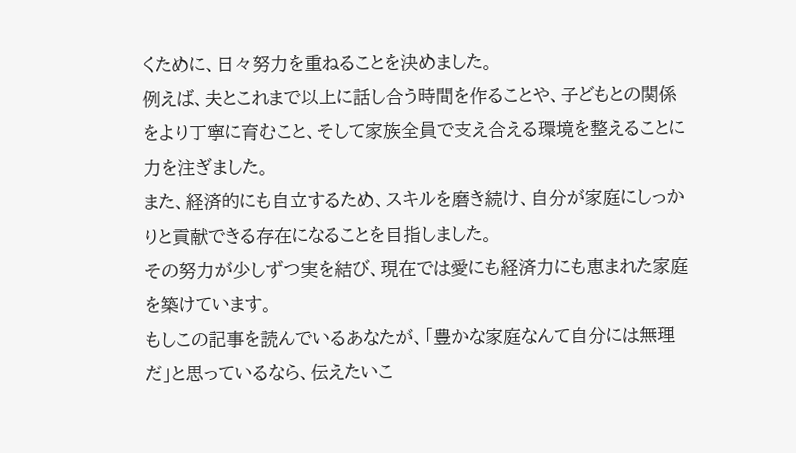くために、日々努力を重ねることを決めました。
例えば、夫とこれまで以上に話し合う時間を作ることや、子どもとの関係をより丁寧に育むこと、そして家族全員で支え合える環境を整えることに力を注ぎました。
また、経済的にも自立するため、スキルを磨き続け、自分が家庭にしっかりと貢献できる存在になることを目指しました。
その努力が少しずつ実を結び、現在では愛にも経済力にも恵まれた家庭を築けています。
もしこの記事を読んでいるあなたが、「豊かな家庭なんて自分には無理だ」と思っているなら、伝えたいこ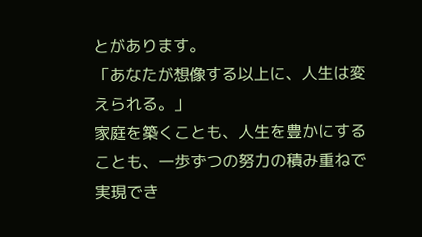とがあります。
「あなたが想像する以上に、人生は変えられる。」
家庭を築くことも、人生を豊かにすることも、一歩ずつの努力の積み重ねで実現でき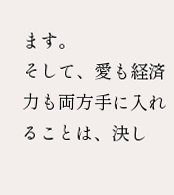ます。
そして、愛も経済力も両方手に入れることは、決し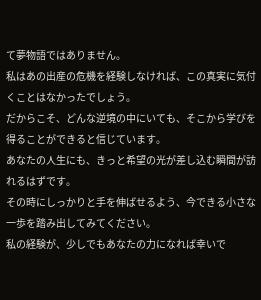て夢物語ではありません。
私はあの出産の危機を経験しなければ、この真実に気付くことはなかったでしょう。
だからこそ、どんな逆境の中にいても、そこから学びを得ることができると信じています。
あなたの人生にも、きっと希望の光が差し込む瞬間が訪れるはずです。
その時にしっかりと手を伸ばせるよう、今できる小さな一歩を踏み出してみてください。
私の経験が、少しでもあなたの力になれば幸いで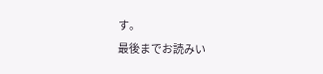す。
最後までお読みい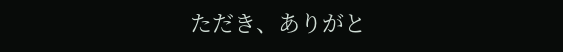ただき、ありがと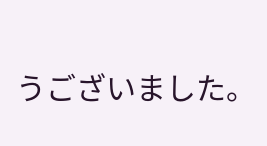うございました。